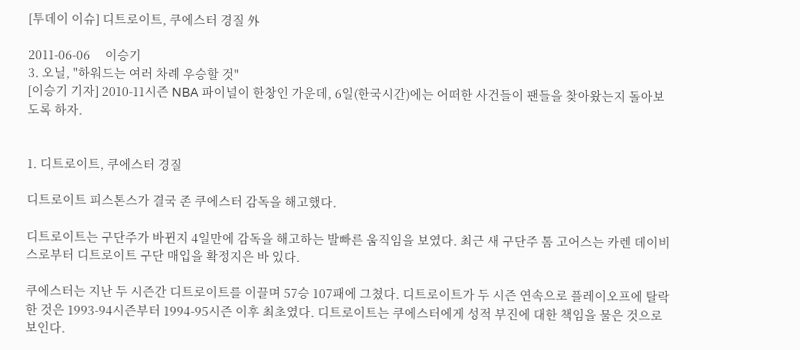[투데이 이슈] 디트로이트, 쿠에스터 경질 外

2011-06-06     이승기
3. 오닐, "하워드는 여러 차례 우승할 것"
[이승기 기자] 2010-11시즌 NBA 파이널이 한창인 가운데, 6일(한국시간)에는 어떠한 사건들이 팬들을 찾아왔는지 돌아보도록 하자.


1. 디트로이트, 쿠에스터 경질

디트로이트 피스톤스가 결국 존 쿠에스터 감독을 해고했다.

디트로이트는 구단주가 바뀐지 4일만에 감독을 해고하는 발빠른 움직임을 보였다. 최근 새 구단주 톰 고어스는 카렌 데이비스로부터 디트로이트 구단 매입을 확정지은 바 있다.

쿠에스터는 지난 두 시즌간 디트로이트를 이끌며 57승 107패에 그쳤다. 디트로이트가 두 시즌 연속으로 플레이오프에 탈락한 것은 1993-94시즌부터 1994-95시즌 이후 최초였다. 디트로이트는 쿠에스터에게 성적 부진에 대한 책임을 물은 것으로 보인다.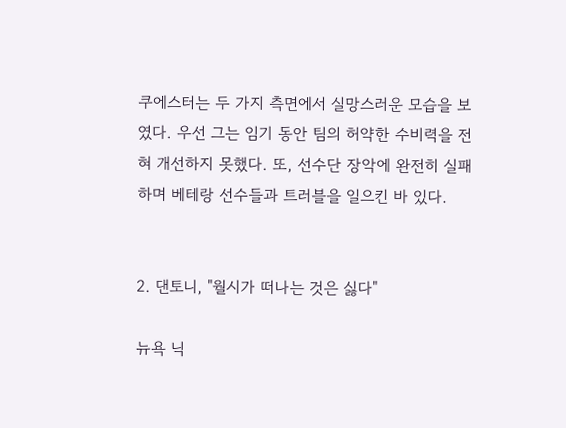쿠에스터는 두 가지 측면에서 실망스러운 모습을 보였다. 우선 그는 임기 동안 팀의 허약한 수비력을 전혀 개선하지 못했다. 또, 선수단 장악에 완전히 실패하며 베테랑 선수들과 트러블을 일으킨 바 있다.


2. 댄토니, "월시가 떠나는 것은 싫다"

뉴욕 닉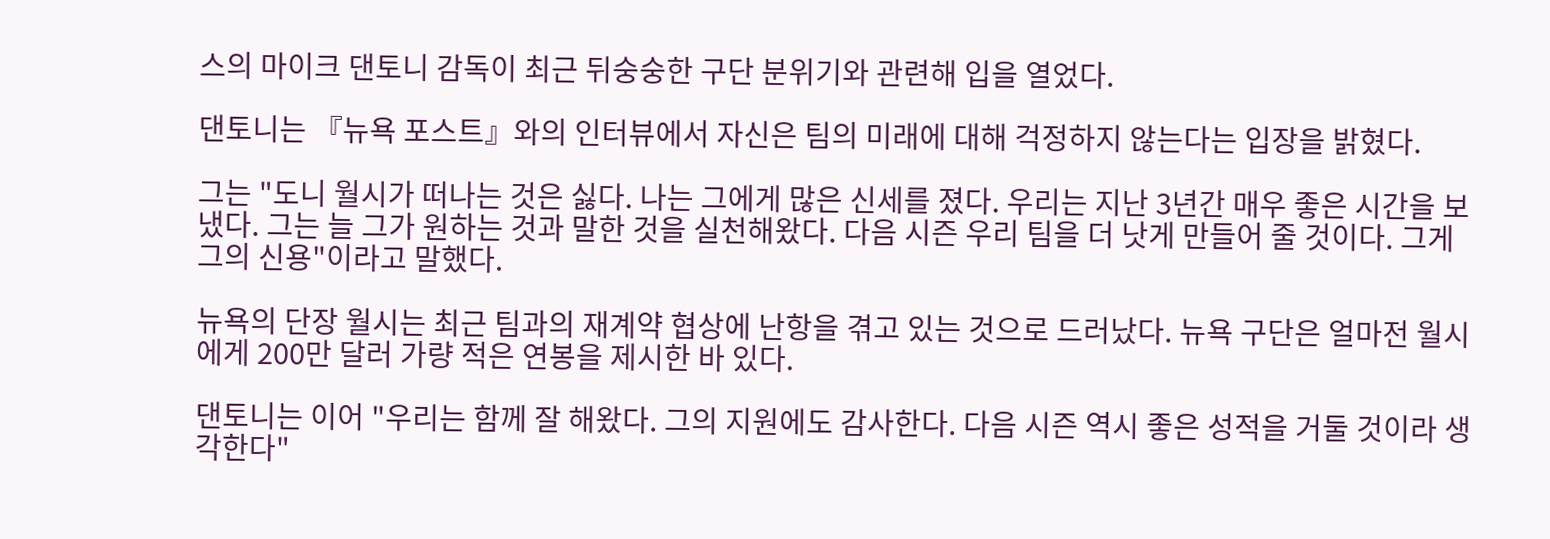스의 마이크 댄토니 감독이 최근 뒤숭숭한 구단 분위기와 관련해 입을 열었다.

댄토니는 『뉴욕 포스트』와의 인터뷰에서 자신은 팀의 미래에 대해 걱정하지 않는다는 입장을 밝혔다.

그는 "도니 월시가 떠나는 것은 싫다. 나는 그에게 많은 신세를 졌다. 우리는 지난 3년간 매우 좋은 시간을 보냈다. 그는 늘 그가 원하는 것과 말한 것을 실천해왔다. 다음 시즌 우리 팀을 더 낫게 만들어 줄 것이다. 그게 그의 신용"이라고 말했다.

뉴욕의 단장 월시는 최근 팀과의 재계약 협상에 난항을 겪고 있는 것으로 드러났다. 뉴욕 구단은 얼마전 월시에게 200만 달러 가량 적은 연봉을 제시한 바 있다.

댄토니는 이어 "우리는 함께 잘 해왔다. 그의 지원에도 감사한다. 다음 시즌 역시 좋은 성적을 거둘 것이라 생각한다"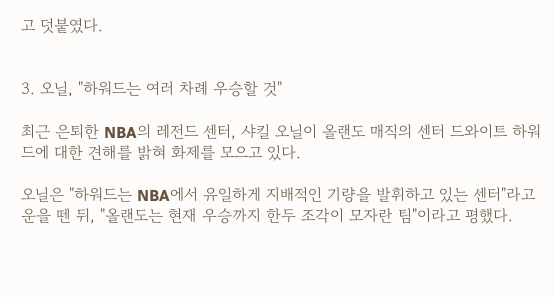고 덧붙였다.


3. 오닐, "하워드는 여러 차례 우승할 것"

최근 은퇴한 NBA의 레전드 센터, 샤킬 오닐이 올랜도 매직의 센터 드와이트 하워드에 대한 견해를 밝혀 화제를 모으고 있다.

오닐은 "하워드는 NBA에서 유일하게 지배적인 기량을 발휘하고 있는 센터"라고 운을 뗀 뒤, "올랜도는 현재 우승까지 한두 조각이 모자란 팀"이라고 평했다.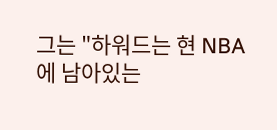그는 "하워드는 현 NBA에 남아있는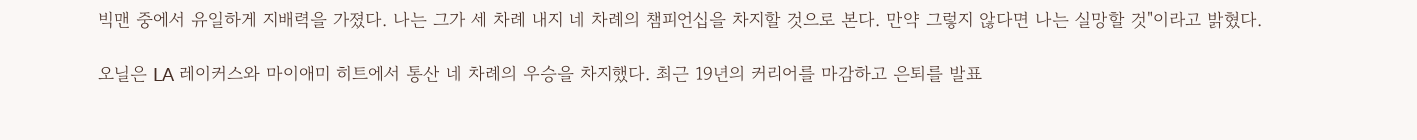빅맨 중에서 유일하게 지배력을 가졌다. 나는 그가 세 차례 내지 네 차례의 챔피언십을 차지할 것으로 본다. 만약 그렇지 않다면 나는 실망할 것"이라고 밝혔다.

오닐은 LA 레이커스와 마이애미 히트에서 통산 네 차례의 우승을 차지했다. 최근 19년의 커리어를 마감하고 은퇴를 발표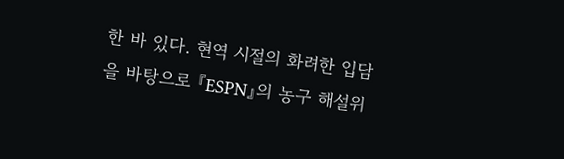한 바 있다. 현역 시절의 화려한 입담을 바탕으로 『ESPN』의 농구 해설위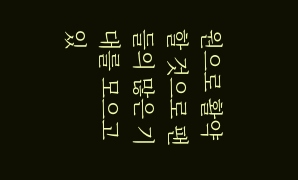원으로 활약할 것으로 팬들의 많은 기대를 모으고 있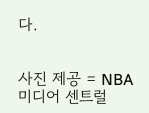다.


사진 제공 = NBA 미디어 센트럴